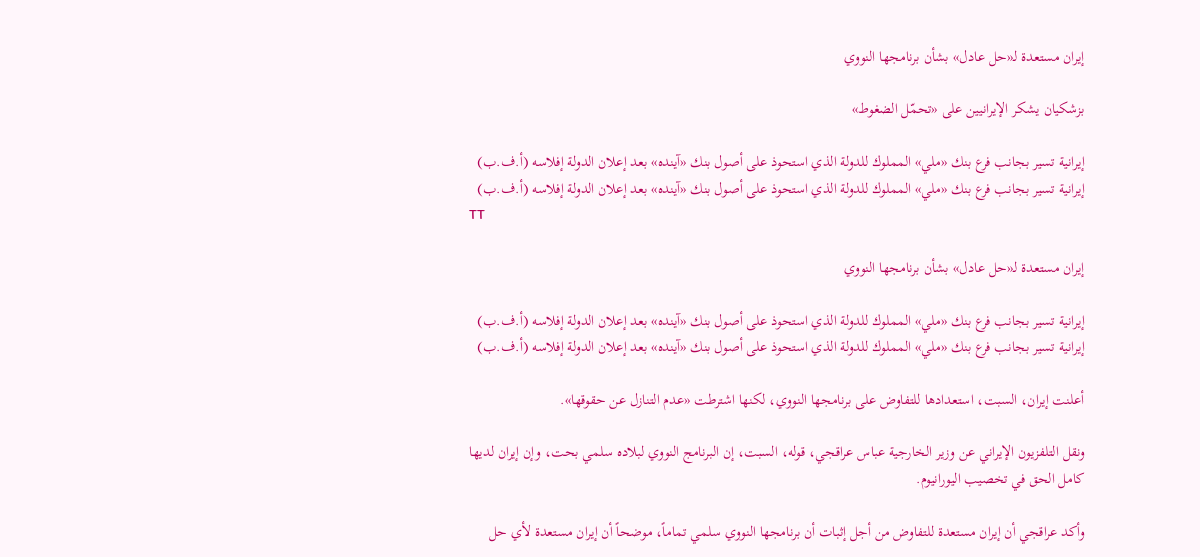إيران مستعدة لـ«حل عادل» بشأن برنامجها النووي

بزشكيان يشكر الإيرانيين على «تحمّل الضغوط»

إيرانية تسير بجانب فرع بنك «ملي» المملوك للدولة الذي استحوذ على أصول بنك «آينده» بعد إعلان الدولة إفلاسه (أ.ف.ب)
إيرانية تسير بجانب فرع بنك «ملي» المملوك للدولة الذي استحوذ على أصول بنك «آينده» بعد إعلان الدولة إفلاسه (أ.ف.ب)
TT

إيران مستعدة لـ«حل عادل» بشأن برنامجها النووي

إيرانية تسير بجانب فرع بنك «ملي» المملوك للدولة الذي استحوذ على أصول بنك «آينده» بعد إعلان الدولة إفلاسه (أ.ف.ب)
إيرانية تسير بجانب فرع بنك «ملي» المملوك للدولة الذي استحوذ على أصول بنك «آينده» بعد إعلان الدولة إفلاسه (أ.ف.ب)

أعلنت إيران، السبت، استعدادها للتفاوض على برنامجها النووي، لكنها اشترطت «عدم التنازل عن حقوقها».

ونقل التلفزيون الإيراني عن وزير الخارجية عباس عراقجي، قوله، السبت، إن البرنامج النووي لبلاده سلمي بحت، وإن إيران لديها كامل الحق في تخصيب اليورانيوم.

وأكد عراقجي أن إيران مستعدة للتفاوض من أجل إثبات أن برنامجها النووي سلمي تماماً، موضحاً أن إيران مستعدة لأي حل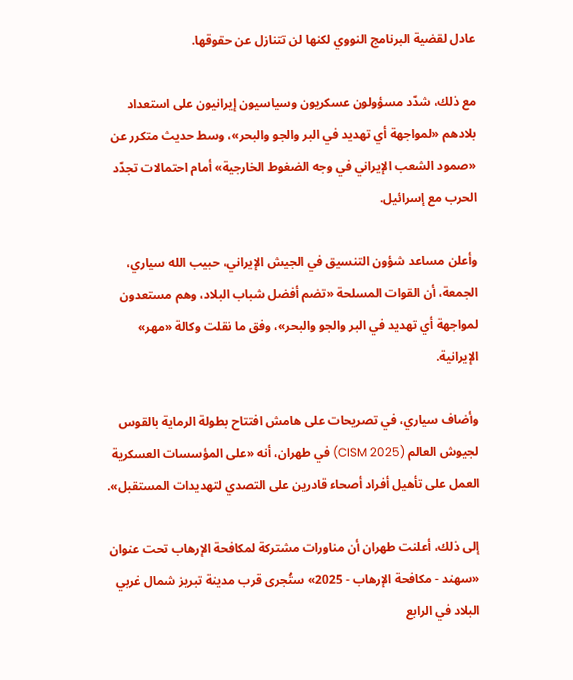عادل لقضية البرنامج النووي لكنها لن تتنازل عن حقوقها.

مع ذلك، شدّد مسؤولون عسكريون وسياسيون إيرانيون على استعداد بلادهم «لمواجهة أي تهديد في البر والجو والبحر»، وسط حديث متكرر عن «صمود الشعب الإيراني في وجه الضغوط الخارجية» أمام احتمالات تجدّد الحرب مع إسرائيل.

وأعلن مساعد شؤون التنسيق في الجيش الإيراني، حبيب الله سياري، الجمعة، أن القوات المسلحة «تضم أفضل شباب البلاد، وهم مستعدون لمواجهة أي تهديد في البر والجو والبحر»، وفق ما نقلت وكالة «مهر» الإيرانية.

وأضاف سياري، في تصريحات على هامش افتتاح بطولة الرماية بالقوس لجيوش العالم (CISM 2025) في طهران، أنه «على المؤسسات العسكرية العمل على تأهيل أفراد أصحاء قادرين على التصدي لتهديدات المستقبل».

إلى ذلك، أعلنت طهران أن مناورات مشتركة لمكافحة الإرهاب تحت عنوان «سهند - مكافحة الإرهاب - 2025» ستُجرى قرب مدينة تبريز شمال غربي البلاد في الرابع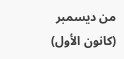من ديسمبر (كانون الأول)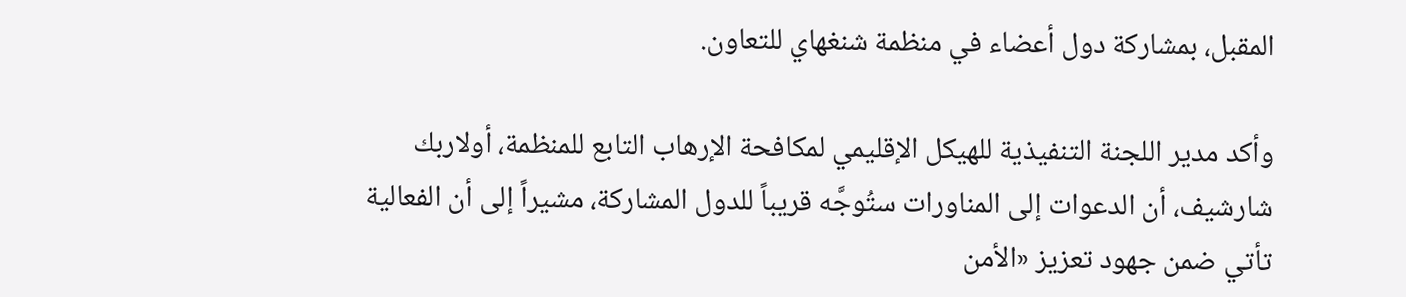المقبل، بمشاركة دول أعضاء في منظمة شنغهاي للتعاون.

وأكد مدير اللجنة التنفيذية للهيكل الإقليمي لمكافحة الإرهاب التابع للمنظمة، أولاربك شارشيف، أن الدعوات إلى المناورات ستُوجَّه قريباً للدول المشاركة، مشيراً إلى أن الفعالية تأتي ضمن جهود تعزيز «الأمن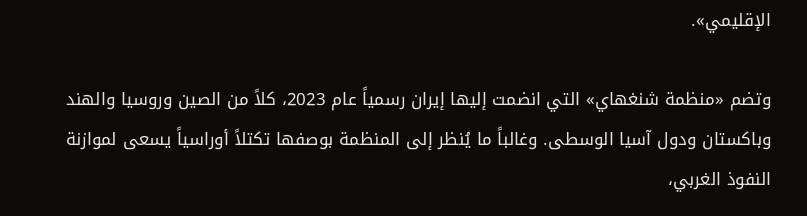الإقليمي».

وتضم «منظمة شنغهاي» التي انضمت إليها إيران رسمياً عام 2023، كلاً من الصين وروسيا والهند وباكستان ودول آسيا الوسطى. وغالباً ما يُنظر إلى المنظمة بوصفها تكتلاً أوراسياً يسعى لموازنة النفوذ الغربي،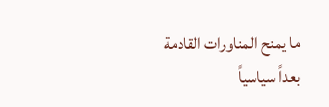ما يمنح المناورات القادمة بعداً سياسياً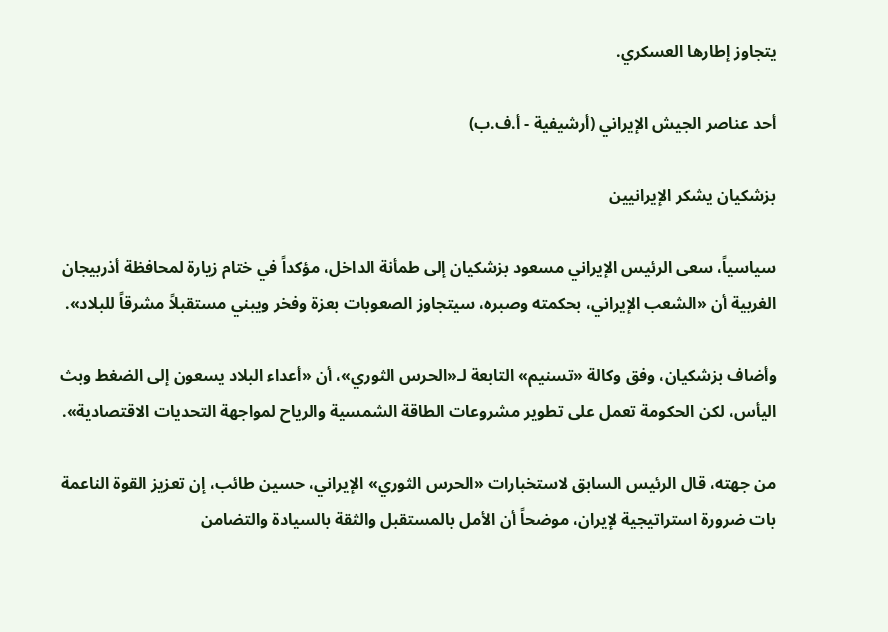يتجاوز إطارها العسكري.

أحد عناصر الجيش الإيراني (أرشيفية - أ.ف.ب)

بزشكيان يشكر الإيرانيين

سياسياً، سعى الرئيس الإيراني مسعود بزشكيان إلى طمأنة الداخل، مؤكداً في ختام زيارة لمحافظة أذربيجان الغربية أن «الشعب الإيراني، بحكمته وصبره، سيتجاوز الصعوبات بعزة وفخر ويبني مستقبلاً مشرقاً للبلاد».

وأضاف بزشكيان، وفق وكالة «تسنيم» التابعة لـ«الحرس الثوري»، أن «أعداء البلاد يسعون إلى الضغط وبث اليأس، لكن الحكومة تعمل على تطوير مشروعات الطاقة الشمسية والرياح لمواجهة التحديات الاقتصادية».

من جهته، قال الرئيس السابق لاستخبارات «الحرس الثوري» الإيراني، حسين طائب، إن تعزيز القوة الناعمة بات ضرورة استراتيجية لإيران، موضحاً أن الأمل بالمستقبل والثقة بالسيادة والتضامن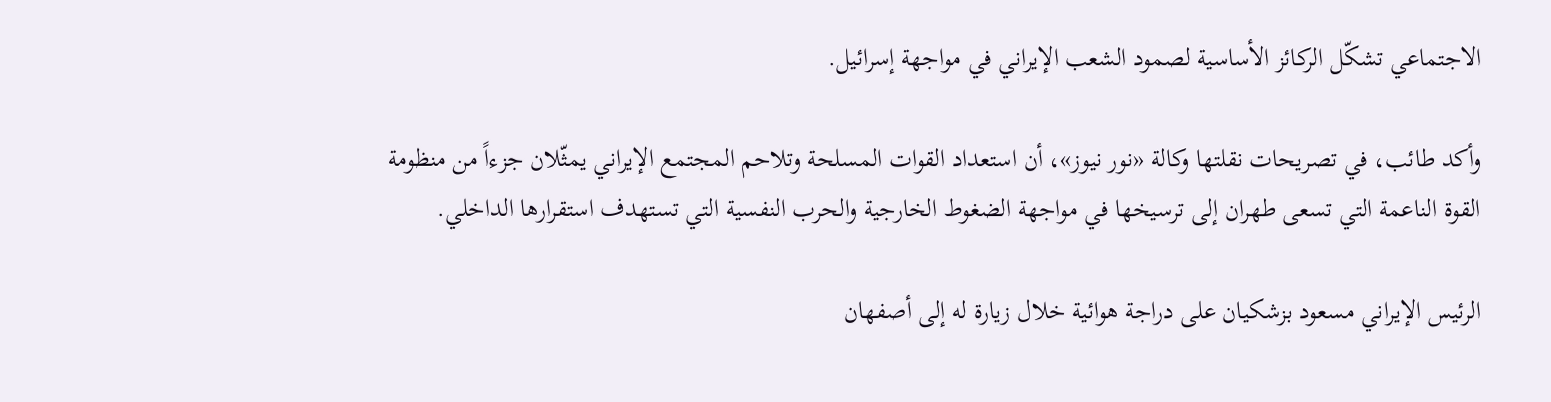الاجتماعي تشكّل الركائز الأساسية لصمود الشعب الإيراني في مواجهة إسرائيل.

وأكد طائب، في تصريحات نقلتها وكالة «نور نيوز»، أن استعداد القوات المسلحة وتلاحم المجتمع الإيراني يمثّلان جزءاً من منظومة القوة الناعمة التي تسعى طهران إلى ترسيخها في مواجهة الضغوط الخارجية والحرب النفسية التي تستهدف استقرارها الداخلي.

الرئيس الإيراني مسعود بزشكيان على دراجة هوائية خلال زيارة له إلى أصفهان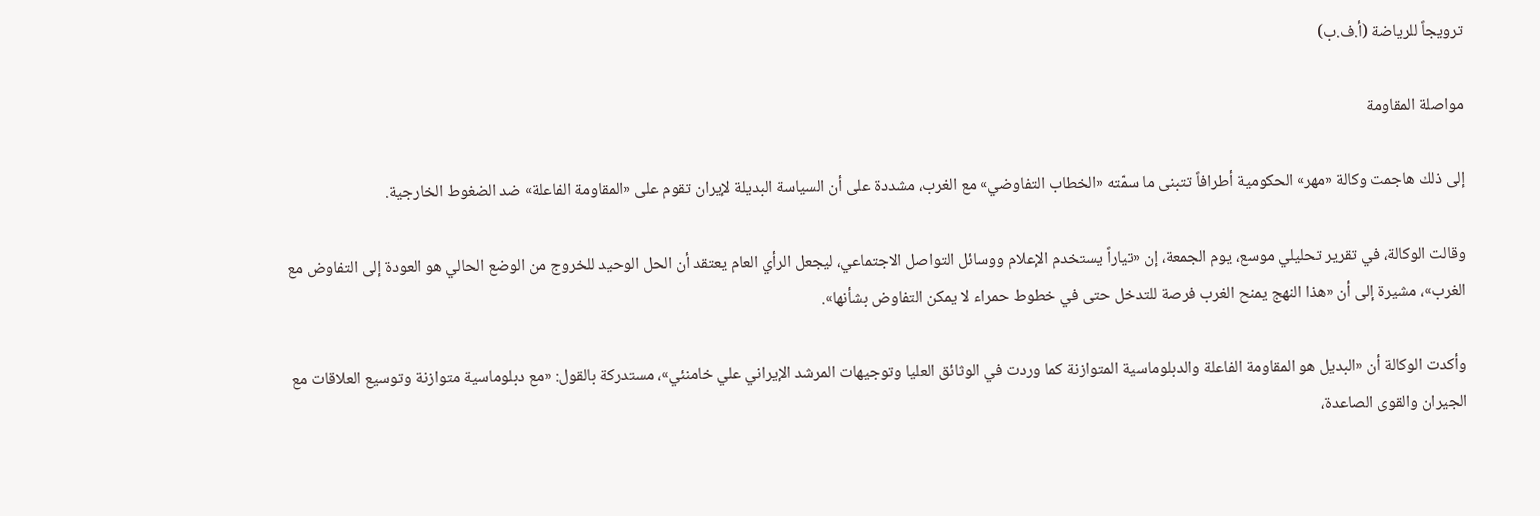ترويجاً للرياضة (أ.ف.ب)

مواصلة المقاومة

إلى ذلك هاجمت وكالة «مهر» الحكومية أطرافاً تتبنى ما سمّته «الخطاب التفاوضي» مع الغرب، مشددة على أن السياسة البديلة لإيران تقوم على «المقاومة الفاعلة» ضد الضغوط الخارجية.

وقالت الوكالة، في تقرير تحليلي موسع، يوم الجمعة، إن «تياراً يستخدم الإعلام ووسائل التواصل الاجتماعي، ليجعل الرأي العام يعتقد أن الحل الوحيد للخروج من الوضع الحالي هو العودة إلى التفاوض مع الغرب»، مشيرة إلى أن «هذا النهج يمنح الغرب فرصة للتدخل حتى في خطوط حمراء لا يمكن التفاوض بشأنها».

وأكدت الوكالة أن «البديل هو المقاومة الفاعلة والدبلوماسية المتوازنة كما وردت في الوثائق العليا وتوجيهات المرشد الإيراني علي خامنئي»، مستدركة بالقول: «مع دبلوماسية متوازنة وتوسيع العلاقات مع الجيران والقوى الصاعدة،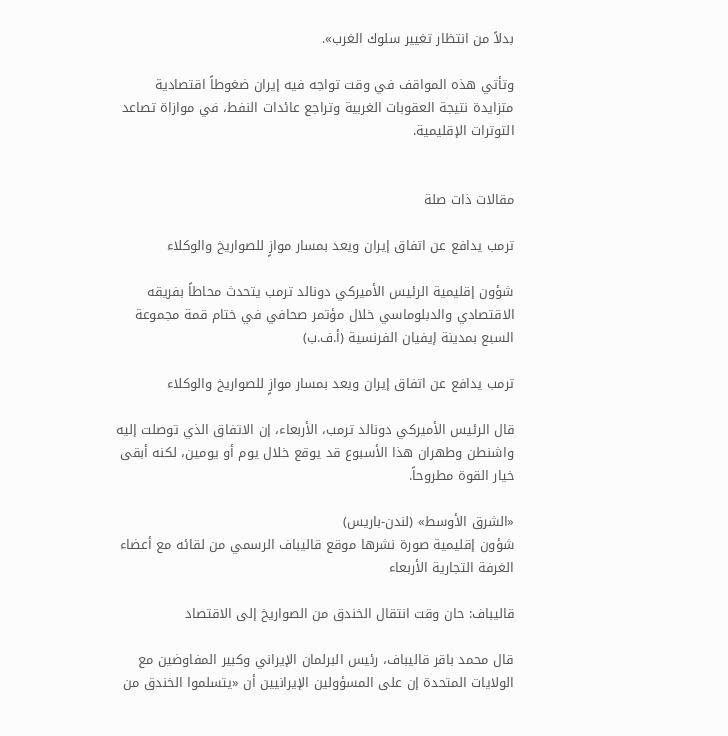بدلاً من انتظار تغيير سلوك الغرب».

وتأتي هذه المواقف في وقت تواجه فيه إيران ضغوطاً اقتصادية متزايدة نتيجة العقوبات الغربية وتراجع عائدات النفط، في موازاة تصاعد التوترات الإقليمية.


مقالات ذات صلة

ترمب يدافع عن اتفاق إيران ويعد بمسار موازٍ للصواريخ والوكلاء

شؤون إقليمية الرئيس الأميركي دونالد ترمب يتحدث محاطاً بفريقه الاقتصادي والدبلوماسي خلال مؤتمر صحافي في ختام قمة مجموعة السبع بمدينة إيفيان الفرنسية (أ.ف.ب)

ترمب يدافع عن اتفاق إيران ويعد بمسار موازٍ للصواريخ والوكلاء

قال الرئيس الأميركي دونالد ترمب، الأربعاء، إن الاتفاق الذي توصلت إليه واشنطن وطهران هذا الأسبوع قد يوقع خلال يوم أو يومين، لكنه أبقى خيار القوة مطروحاً.

«الشرق الأوسط» (لندن-باريس)
شؤون إقليمية صورة نشرها موقع قاليباف الرسمي من لقائه مع أعضاء الغرفة التجارية الأربعاء

قاليباف: حان وقت انتقال الخندق من الصواريخ إلى الاقتصاد

قال محمد باقر قاليباف، رئيس البرلمان الإيراني وكبير المفاوضين مع الولايات المتحدة إن على المسؤولين الإيرانيين أن «يتسلموا الخندق من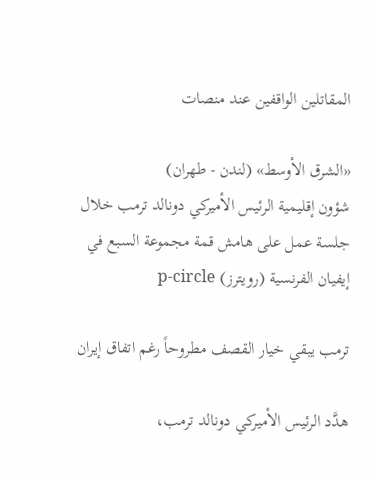المقاتلين الواقفين عند منصات

«الشرق الأوسط» (لندن - طهران)
شؤون إقليمية الرئيس الأميركي دونالد ترمب خلال جلسة عمل على هامش قمة مجموعة السبع في إيفيان الفرنسية (رويترز) p-circle

ترمب يبقي خيار القصف مطروحاً رغم اتفاق إيران

هدَّد الرئيس الأميركي دونالد ترمب،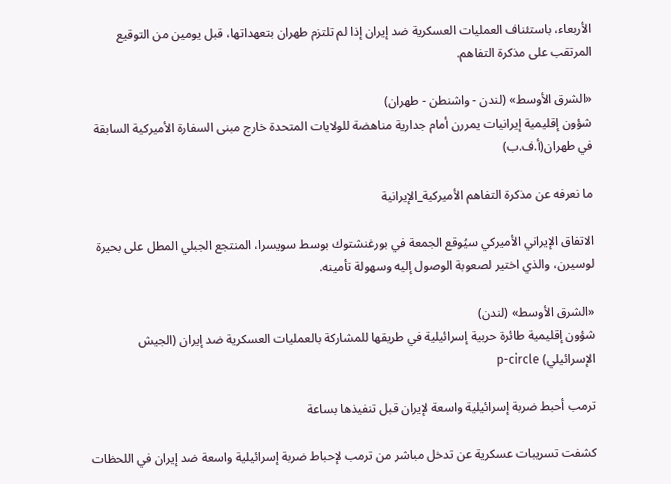الأربعاء، باستئناف العمليات العسكرية ضد إيران إذا لم تلتزم طهران بتعهداتها، قبل يومين من التوقيع المرتقب على مذكرة التفاهم.

«الشرق الأوسط» (لندن - واشنطن - طهران)
شؤون إقليمية إيرانيات يمررن أمام جدارية مناهضة للولايات المتحدة خارج مبنى السفارة الأميركية السابقة في طهران(أ.ف.ب)

ما نعرفه عن مذكرة التفاهم الأميركية_الإيرانية

الاتفاق الإيراني الأميركي سيُوقع الجمعة في بورغنشتوك بوسط سويسرا، المنتجع الجبلي المطل على بحيرة لوسيرن، والذي اختير لصعوبة الوصول إليه وسهولة تأمينه.

«الشرق الأوسط» (لندن)
شؤون إقليمية طائرة حربية إسرائيلية في طريقها للمشاركة بالعمليات العسكرية ضد إيران (الجيش الإسرائيلي) p-circle

ترمب أحبط ضربة إسرائيلية واسعة لإيران قبل تنفيذها بساعة

كشفت تسريبات عسكرية عن تدخل مباشر من ترمب لإحباط ضربة إسرائيلية واسعة ضد إيران في اللحظات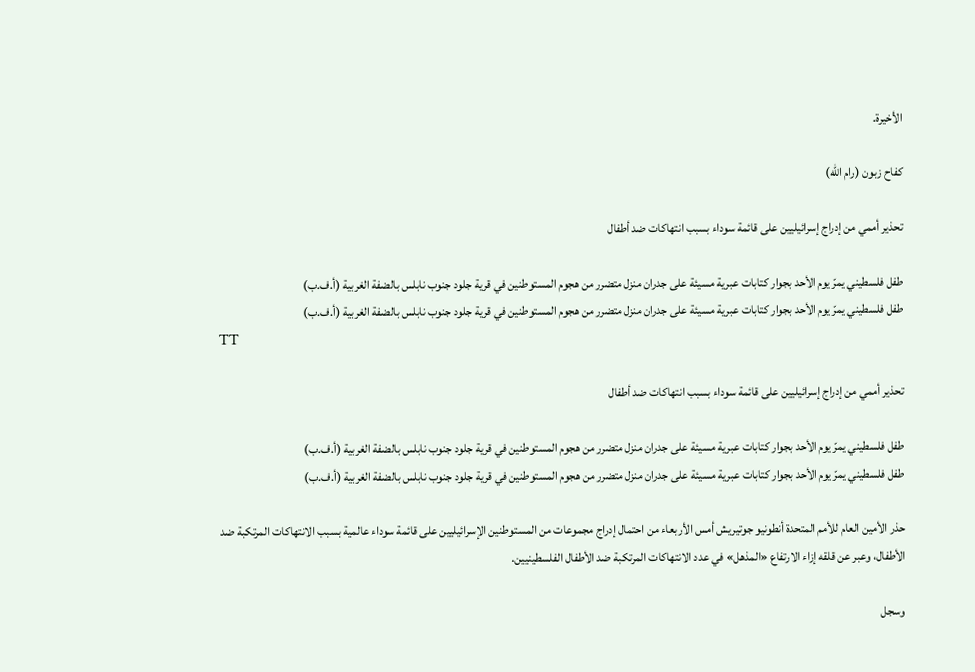الأخيرة.

كفاح زبون (رام الله)

تحذير أممي من إدراج إسرائيليين على قائمة سوداء بسبب انتهاكات ضد أطفال

طفل فلسطيني يمرّ يوم الأحد بجوار كتابات عبرية مسيئة على جدران منزل متضرر من هجوم المستوطنين في قرية جلود جنوب نابلس بالضفة الغربية (أ.ف.ب)
طفل فلسطيني يمرّ يوم الأحد بجوار كتابات عبرية مسيئة على جدران منزل متضرر من هجوم المستوطنين في قرية جلود جنوب نابلس بالضفة الغربية (أ.ف.ب)
TT

تحذير أممي من إدراج إسرائيليين على قائمة سوداء بسبب انتهاكات ضد أطفال

طفل فلسطيني يمرّ يوم الأحد بجوار كتابات عبرية مسيئة على جدران منزل متضرر من هجوم المستوطنين في قرية جلود جنوب نابلس بالضفة الغربية (أ.ف.ب)
طفل فلسطيني يمرّ يوم الأحد بجوار كتابات عبرية مسيئة على جدران منزل متضرر من هجوم المستوطنين في قرية جلود جنوب نابلس بالضفة الغربية (أ.ف.ب)

حذر الأمين العام للأمم المتحدة أنطونيو جوتيريش أمس الأربعاء من احتمال إدراج مجموعات من المستوطنين الإسرائيليين على قائمة سوداء عالمية بسبب الانتهاكات المرتكبة ضد الأطفال، وعبر عن قلقه إزاء الارتفاع «المذهل» في عدد الانتهاكات المرتكبة ضد الأطفال الفلسطينيين.

وسجل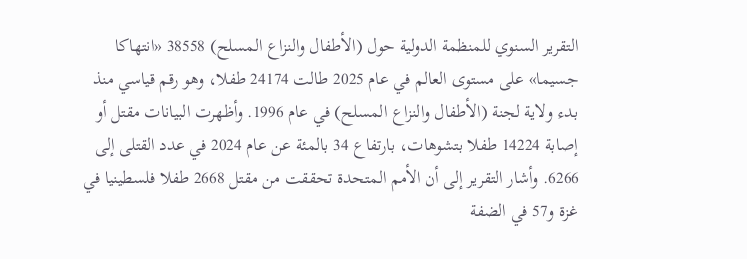التقرير السنوي للمنظمة الدولية حول (الأطفال والنزاع المسلح) 38558 «انتهاكا جسيما» على مستوى العالم في عام 2025 طالت 24174 طفلا، وهو رقم قياسي منذ بدء ولاية لجنة (الأطفال والنزاع المسلح) في عام 1996. وأظهرت البيانات مقتل أو إصابة 14224 طفلا بتشوهات، بارتفاع 34 بالمئة عن عام 2024 في عدد القتلى إلى 6266. وأشار التقرير إلى أن الأمم المتحدة تحققت من مقتل 2668 طفلا فلسطينيا في غزة و57 في الضفة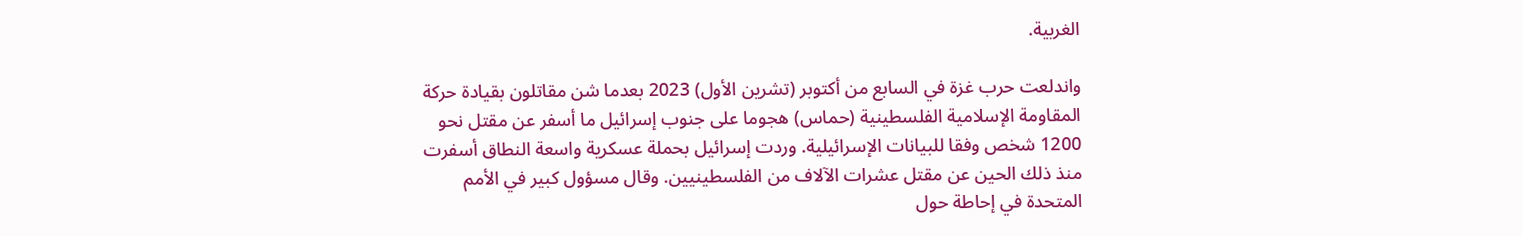الغربية.

واندلعت حرب غزة في السابع من أكتوبر (تشرين الأول) 2023 بعدما شن مقاتلون بقيادة حركة المقاومة الإسلامية الفلسطينية (حماس) هجوما على جنوب إسرائيل ما أسفر عن مقتل نحو 1200 شخص وفقا للبيانات الإسرائيلية. وردت إسرائيل بحملة عسكرية واسعة النطاق أسفرت منذ ذلك الحين عن مقتل عشرات الآلاف من الفلسطينيين. وقال مسؤول كبير في الأمم المتحدة في إحاطة حول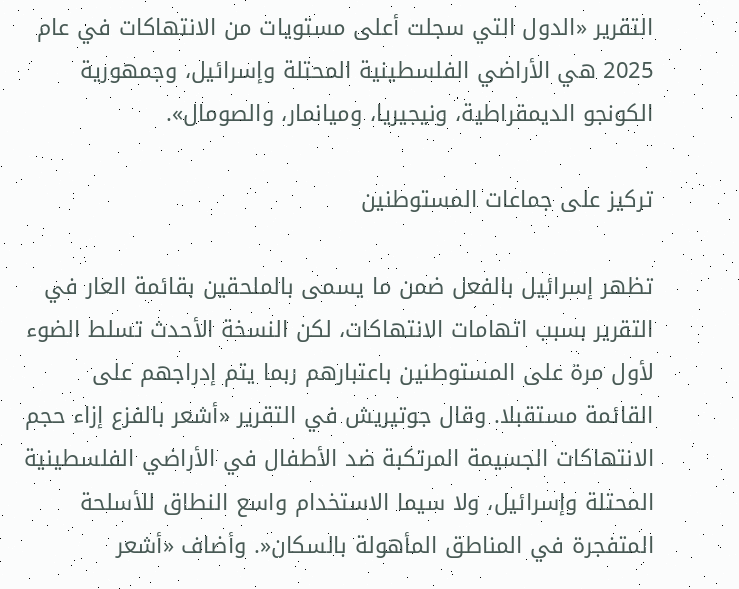التقرير «الدول التي سجلت أعلى مستويات من الانتهاكات في عام 2025 هي الأراضي الفلسطينية المحتلة وإسرائيل، وجمهورية الكونجو الديمقراطية، ونيجيريا، وميانمار، والصومال».

تركيز على جماعات المستوطنين

تظهر إسرائيل بالفعل ضمن ما يسمى بالملحقين بقائمة العار في التقرير بسبب اتهامات الانتهاكات، لكن النسخة الأحدث تسلط الضوء لأول مرة على المستوطنين باعتبارهم ربما يتم إدراجهم على القائمة مستقبلا. وقال جوتيريش في التقرير «أشعر بالفزع إزاء حجم الانتهاكات الجسيمة المرتكبة ضد الأطفال في الأراضي الفلسطينية المحتلة وإسرائيل، ولا سيما الاستخدام واسع النطاق للأسلحة المتفجرة في المناطق المأهولة بالسكان«. وأضاف «أشعر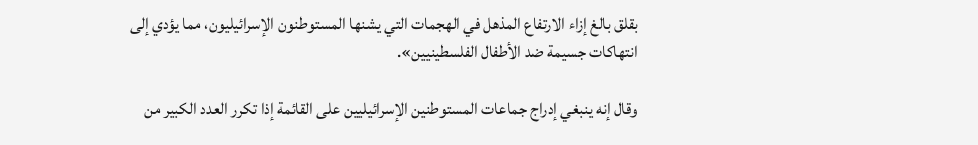بقلق بالغ إزاء الارتفاع المذهل في الهجمات التي يشنها المستوطنون الإسرائيليون، مما يؤدي إلى انتهاكات جسيمة ضد الأطفال الفلسطينيين».

وقال إنه ينبغي إدراج جماعات المستوطنين الإسرائيليين على القائمة إذا تكرر العدد الكبير من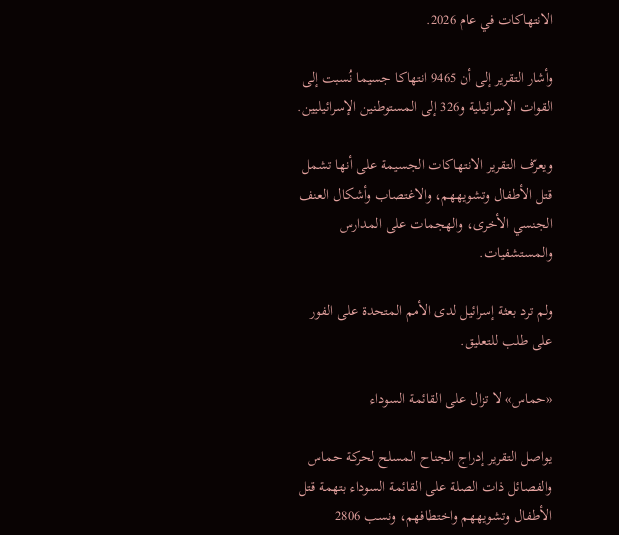الانتهاكات في عام 2026.

وأشار التقرير إلى أن 9465 انتهاكا جسيما نُسبت إلى القوات الإسرائيلية و326 إلى المستوطنين الإسرائيليين.

ويعرّف التقرير الانتهاكات الجسيمة على أنها تشمل قتل الأطفال وتشويههم، والاغتصاب وأشكال العنف الجنسي الأخرى، والهجمات على المدارس والمستشفيات.

ولم ترد بعثة إسرائيل لدى الأمم المتحدة على الفور على طلب للتعليق.

«حماس» لا تزال على القائمة السوداء

يواصل التقرير إدراج الجناح المسلح لحركة حماس والفصائل ذات الصلة على القائمة السوداء بتهمة قتل الأطفال وتشويههم واختطافهم، ونسب 2806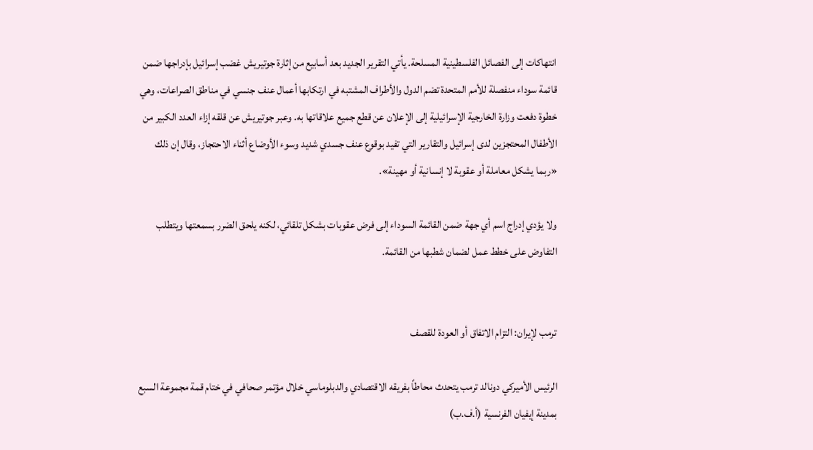انتهاكات إلى الفصائل الفلسطينية المسلحة. يأتي التقرير الجديد بعد أسابيع من إثارة جوتيريش غضب إسرائيل بإدراجها ضمن قائمة سوداء منفصلة للأمم المتحدة تضم الدول والأطراف المشتبه في ارتكابها أعمال عنف جنسي في مناطق الصراعات، وهي خطوة دفعت وزارة الخارجية الإسرائيلية إلى الإعلان عن قطع جميع علاقاتها به. وعبر جوتيريش عن قلقه إزاء العدد الكبير من الأطفال المحتجزين لدى إسرائيل والتقارير التي تفيد بوقوع عنف جسدي شديد وسوء الأوضاع أثناء الاحتجاز، وقال إن ذلك «ربما يشكل معاملة أو عقوبة لا إنسانية أو مهينة».

ولا يؤدي إدراج اسم أي جهة ضمن القائمة السوداء إلى فرض عقوبات بشكل تلقائي، لكنه يلحق الضرر بسمعتها ويتطلب التفاوض على خطط عمل لضمان شطبها من القائمة.


ترمب لإيران: التزام الاتفاق أو العودة للقصف

الرئيس الأميركي دونالد ترمب يتحدث محاطاً بفريقه الاقتصادي والدبلوماسي خلال مؤتمر صحافي في ختام قمة مجموعة السبع بمدينة إيفيان الفرنسية (أ.ف.ب)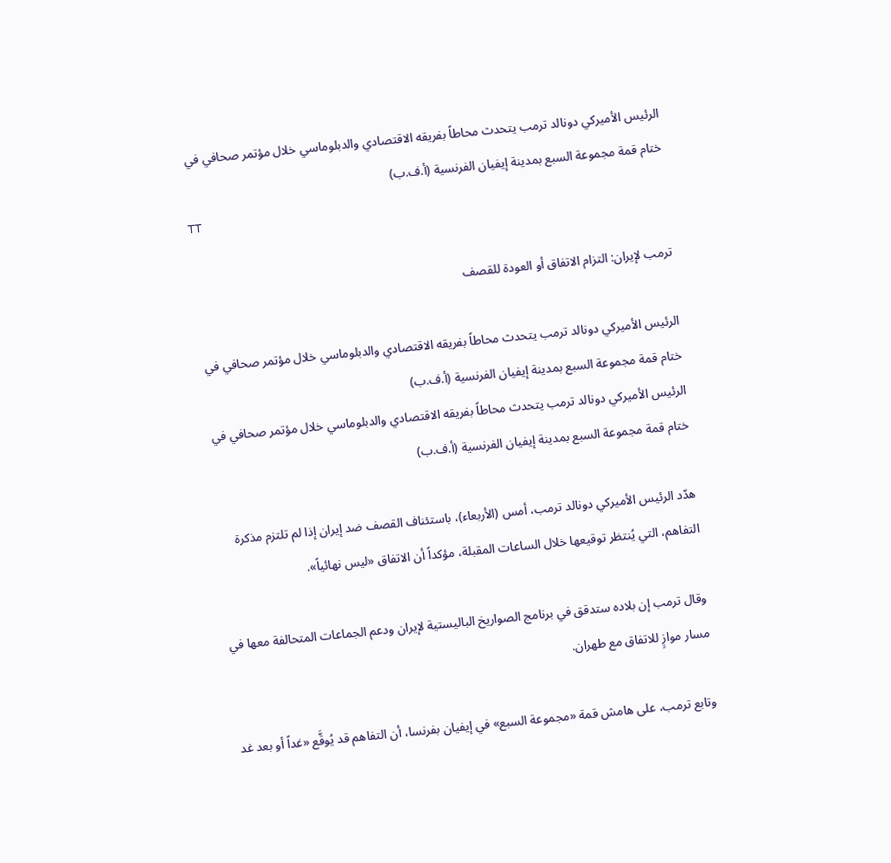الرئيس الأميركي دونالد ترمب يتحدث محاطاً بفريقه الاقتصادي والدبلوماسي خلال مؤتمر صحافي في ختام قمة مجموعة السبع بمدينة إيفيان الفرنسية (أ.ف.ب)
TT

ترمب لإيران: التزام الاتفاق أو العودة للقصف

الرئيس الأميركي دونالد ترمب يتحدث محاطاً بفريقه الاقتصادي والدبلوماسي خلال مؤتمر صحافي في ختام قمة مجموعة السبع بمدينة إيفيان الفرنسية (أ.ف.ب)
الرئيس الأميركي دونالد ترمب يتحدث محاطاً بفريقه الاقتصادي والدبلوماسي خلال مؤتمر صحافي في ختام قمة مجموعة السبع بمدينة إيفيان الفرنسية (أ.ف.ب)

هدّد الرئيس الأميركي دونالد ترمب، أمس (الأربعاء)، باستئناف القصف ضد إيران إذا لم تلتزم مذكرة التفاهم، التي يُنتظر توقيعها خلال الساعات المقبلة، مؤكداً أن الاتفاق «ليس نهائياً».

وقال ترمب إن بلاده ستدقق في برنامج الصواريخ الباليستية لإيران ودعم الجماعات المتحالفة معها في مسار موازٍ للاتفاق مع طهران.

وتابع ترمب، على هامش قمة «مجموعة السبع» في إيفيان بفرنسا، أن التفاهم قد يُوقَّع «غداً أو بعد غد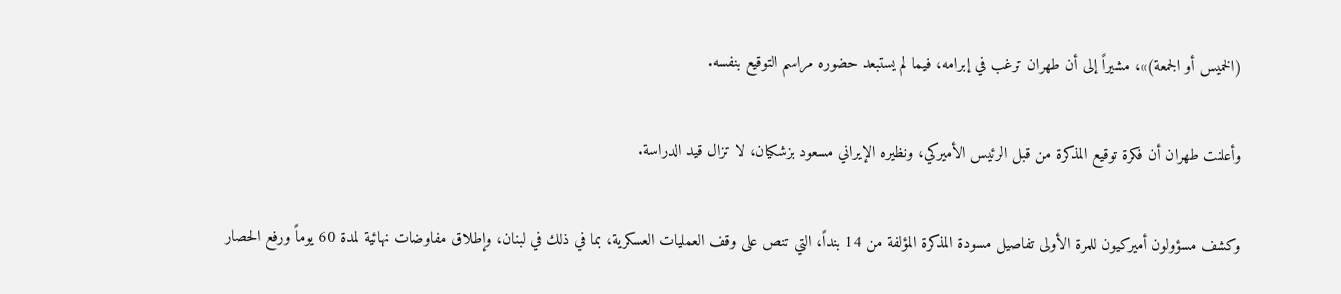(الخميس أو الجمعة)»، مشيراً إلى أن طهران ترغب في إبرامه، فيما لم يستبعد حضوره مراسم التوقيع بنفسه.

وأعلنت طهران أن فكرة توقيع المذكرة من قبل الرئيس الأميركي، ونظيره الإيراني مسعود بزشكيان، لا تزال قيد الدراسة.

وكشف مسؤولون أميركيون للمرة الأولى تفاصيل مسودة المذكرة المؤلفة من 14 بنداً، التي تنص على وقف العمليات العسكرية، بما في ذلك في لبنان، وإطلاق مفاوضات نهائية لمدة 60 يوماً ورفع الحصار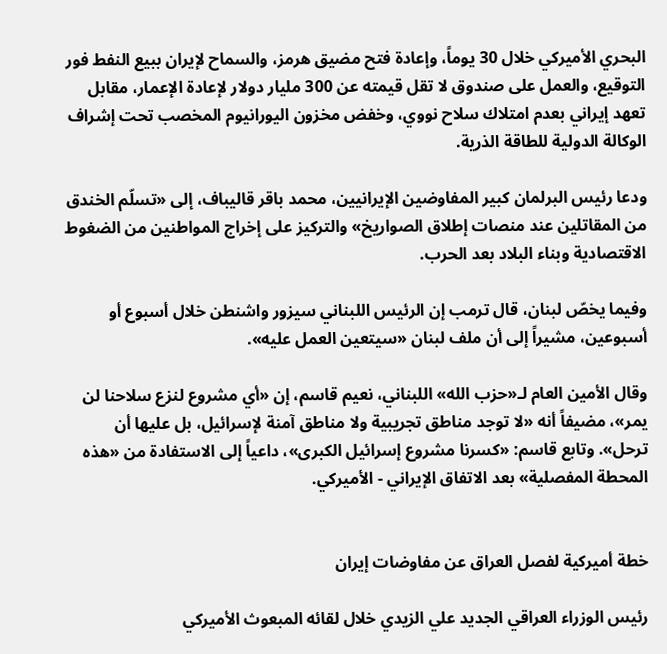البحري الأميركي خلال 30 يوماً، وإعادة فتح مضيق هرمز، والسماح لإيران ببيع النفط فور التوقيع، والعمل على صندوق لا تقل قيمته عن 300 مليار دولار لإعادة الإعمار، مقابل تعهد إيراني بعدم امتلاك سلاح نووي، وخفض مخزون اليورانيوم المخصب تحت إشراف الوكالة الدولية للطاقة الذرية.

ودعا رئيس البرلمان كبير المفاوضين الإيرانيين، محمد باقر قاليباف، إلى «تسلّم الخندق من المقاتلين عند منصات إطلاق الصواريخ» والتركيز على إخراج المواطنين من الضغوط الاقتصادية وبناء البلاد بعد الحرب.

وفيما يخصّ لبنان، قال ترمب إن الرئيس اللبناني سيزور واشنطن خلال أسبوع أو أسبوعين، مشيراً إلى أن ملف لبنان «سيتعين العمل عليه».

وقال الأمين العام لـ«حزب الله» اللبناني، نعيم قاسم، إن «أي مشروع لنزع سلاحنا لن يمر»، مضيفاً أنه «لا توجد مناطق تجريبية ولا مناطق آمنة لإسرائيل، بل عليها أن ترحل». وتابع قاسم: «كسرنا مشروع إسرائيل الكبرى»، داعياً إلى الاستفادة من «هذه المحطة المفصلية» بعد الاتفاق الإيراني - الأميركي.


خطة أميركية لفصل العراق عن مفاوضات إيران

رئيس الوزراء العراقي الجديد علي الزيدي خلال لقائه المبعوث الأميركي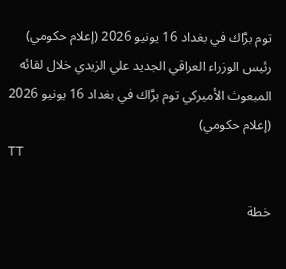توم برَّاك في بغداد 16 يونيو 2026 (إعلام حكومي)
رئيس الوزراء العراقي الجديد علي الزيدي خلال لقائه المبعوث الأميركي توم برَّاك في بغداد 16 يونيو 2026 (إعلام حكومي)
TT

خطة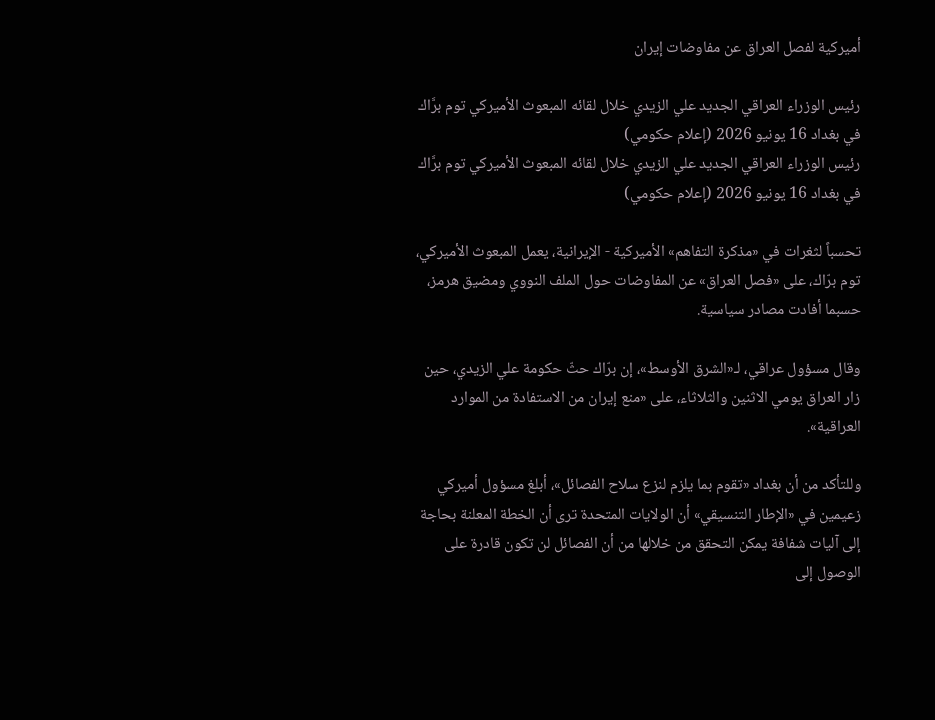أميركية لفصل العراق عن مفاوضات إيران

رئيس الوزراء العراقي الجديد علي الزيدي خلال لقائه المبعوث الأميركي توم برَّاك في بغداد 16 يونيو 2026 (إعلام حكومي)
رئيس الوزراء العراقي الجديد علي الزيدي خلال لقائه المبعوث الأميركي توم برَّاك في بغداد 16 يونيو 2026 (إعلام حكومي)

تحسباً لثغرات في «مذكرة التفاهم» الأميركية - الإيرانية، يعمل المبعوث الأميركي، توم برّاك، على «فصل العراق» عن المفاوضات حول الملف النووي ومضيق هرمز، حسبما أفادت مصادر سياسية.

وقال مسؤول عراقي، لـ«الشرق الأوسط»، إن برّاك حثّ حكومة علي الزيدي، حين زار العراق يومي الاثنين والثلاثاء، على «منع إيران من الاستفادة من الموارد العراقية».

وللتأكد من أن بغداد «تقوم بما يلزم لنزع سلاح الفصائل»، أبلغ مسؤول أميركي زعيمين في «الإطار التنسيقي» أن الولايات المتحدة ترى أن الخطة المعلنة بحاجة إلى آليات شفافة يمكن التحقق من خلالها من أن الفصائل لن تكون قادرة على الوصول إلى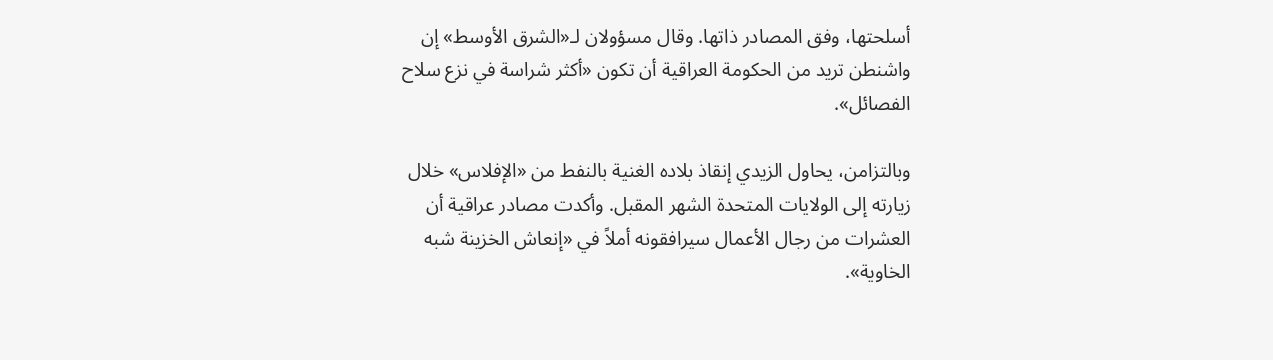أسلحتها، وفق المصادر ذاتها. وقال مسؤولان لـ«الشرق الأوسط» إن واشنطن تريد من الحكومة العراقية أن تكون «أكثر شراسة في نزع سلاح الفصائل».

وبالتزامن، يحاول الزيدي إنقاذ بلاده الغنية بالنفط من «الإفلاس» خلال زيارته إلى الولايات المتحدة الشهر المقبل. وأكدت مصادر عراقية أن العشرات من رجال الأعمال سيرافقونه أملاً في «إنعاش الخزينة شبه الخاوية».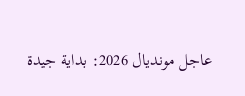عاجل مونديال 2026: بداية جيدة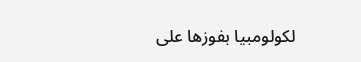لكولومبيا بفوزها على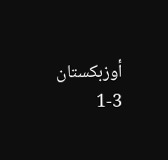أوزبكستان 3-1